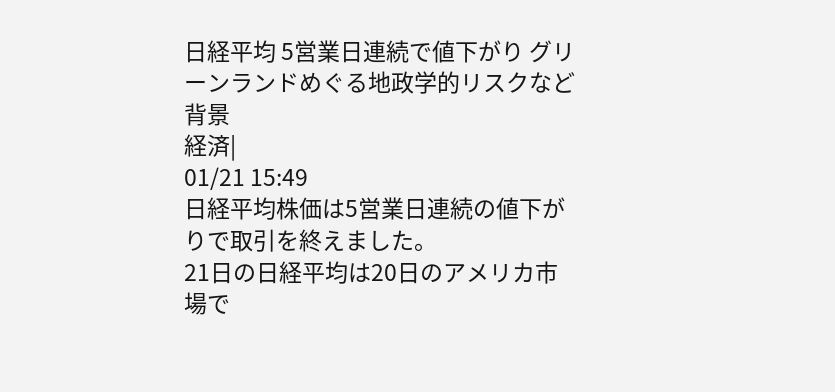日経平均 5営業日連続で値下がり グリーンランドめぐる地政学的リスクなど背景
経済|
01/21 15:49
日経平均株価は5営業日連続の値下がりで取引を終えました。
21日の日経平均は20日のアメリカ市場で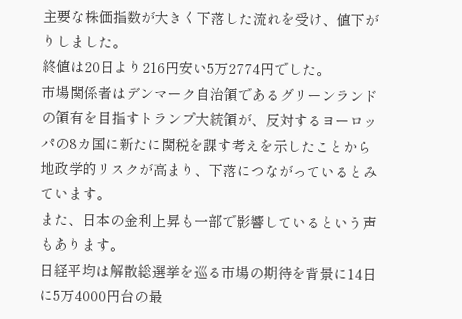主要な株価指数が大きく下落した流れを受け、値下がりしました。
終値は20日より216円安い5万2774円でした。
市場関係者はデンマーク自治領であるグリーンランドの領有を目指すトランプ大統領が、反対するヨーロッパの8カ国に新たに関税を課す考えを示したことから地政学的リスクが高まり、下落につながっているとみています。
また、日本の金利上昇も一部で影響しているという声もあります。
日経平均は解散総選挙を巡る市場の期待を背景に14日に5万4000円台の最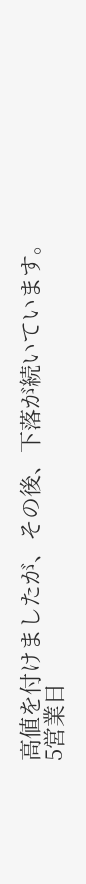高値を付けましたが、その後、下落が続いています。
5営業日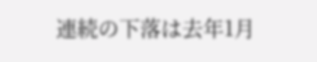連続の下落は去年1月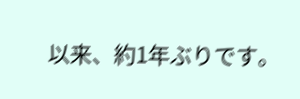以来、約1年ぶりです。